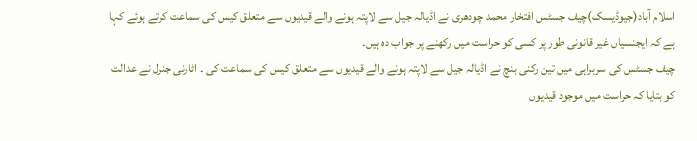اسلام آباد(جیوڈیسک)چیف جسٹس افتخار محمد چودھری نے اڈیالہ جیل سے لاپتہ ہونے والے قیدیوں سے متعلق کیس کی سماعت کرتے ہوئے کہا ہے کہ ایجنسیاں غیر قانونی طور پر کسی کو حراست میں رکھنے پر جواب دہ ہیں۔
چیف جسٹس کی سربراہی میں تین رکنی بنچ نے اڈیالہ جیل سے لاپتہ ہونے والے قیدیوں سے متعلق کیس کی سماعت کی ۔ اٹارنی جنرل نے عدالت کو بتایا کہ حراست میں موجود قیدیوں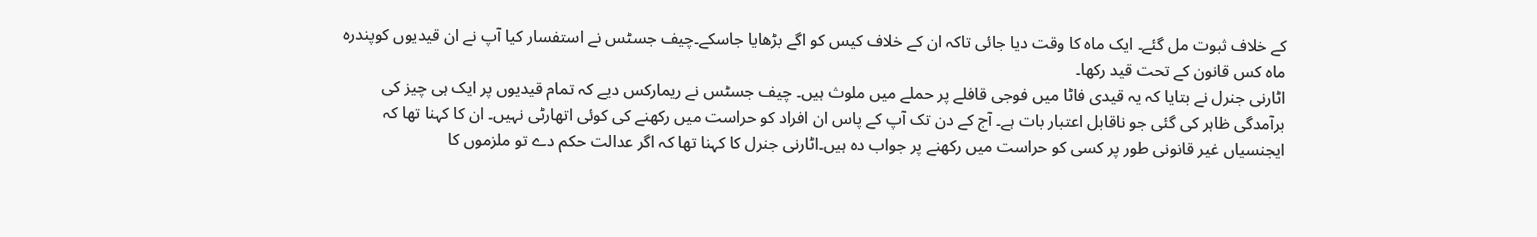کے خلاف ثبوت مل گئے۔ ایک ماہ کا وقت دیا جائی تاکہ ان کے خلاف کیس کو اگے بڑھایا جاسکے۔چیف جسٹس نے استفسار کیا آپ نے ان قیدیوں کوپندرہ ماہ کس قانون کے تحت قید رکھا۔
اٹارنی جنرل نے بتایا کہ یہ قیدی فاٹا میں فوجی قافلے پر حملے میں ملوث ہیں۔ چیف جسٹس نے ریمارکس دیے کہ تمام قیدیوں پر ایک ہی چیز کی برآمدگی ظاہر کی گئی جو ناقابل اعتبار بات ہے۔ آج کے دن تک آپ کے پاس ان افراد کو حراست میں رکھنے کی کوئی اتھارٹی نہیں۔ ان کا کہنا تھا کہ ایجنسیاں غیر قانونی طور پر کسی کو حراست میں رکھنے پر جواب دہ ہیں۔اٹارنی جنرل کا کہنا تھا کہ اگر عدالت حکم دے تو ملزموں کا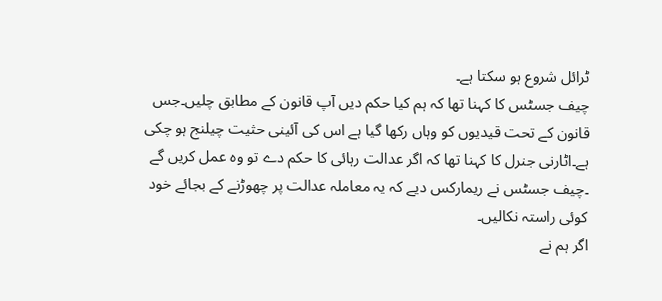ٹرائل شروع ہو سکتا ہے۔
چیف جسٹس کا کہنا تھا کہ ہم کیا حکم دیں آپ قانون کے مطابق چلیں۔جس قانون کے تحت قیدیوں کو وہاں رکھا گیا ہے اس کی آئینی حثیت چیلنج ہو چکی ہے۔اٹارنی جنرل کا کہنا تھا کہ اگر عدالت رہائی کا حکم دے تو وہ عمل کریں گے ۔چیف جسٹس نے ریمارکس دیے کہ یہ معاملہ عدالت پر چھوڑنے کے بجائے خود کوئی راستہ نکالیں۔
اگر ہم نے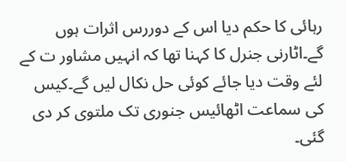رہائی کا حکم دیا اس کے دوررس اثرات ہوں گے۔اٹارنی جنرل کا کہنا تھا کہ انہیں مشاور ت کے لئے وقت دیا جائے کوئی حل نکال لیں گے۔کیس کی سماعت اٹھائیس جنوری تک ملتوی کر دی گئی۔